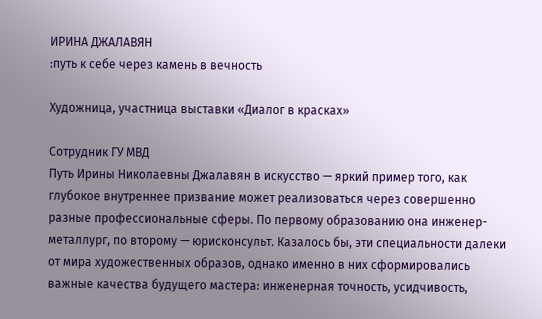ИРИНА ДЖАЛАВЯН
:путь к себе через камень в вечность

Художница, участница выставки «Диалог в красках»

Сотрудник ГУ МВД
Путь Ирины Николаевны Джалавян в искусство — яркий пример того, как глубокое внутреннее призвание может реализоваться через совершенно разные профессиональные сферы. По первому образованию она инженер-металлург, по второму — юрисконсульт. Казалось бы, эти специальности далеки от мира художественных образов, однако именно в них сформировались важные качества будущего мастера: инженерная точность, усидчивость,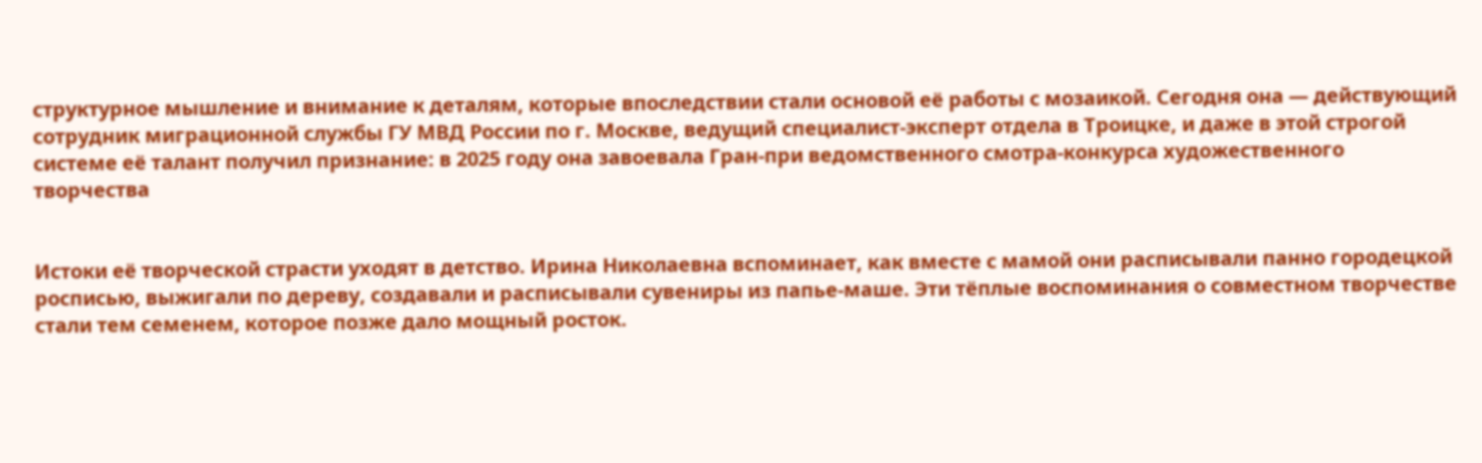структурное мышление и внимание к деталям, которые впоследствии стали основой её работы с мозаикой. Сегодня она — действующий сотрудник миграционной службы ГУ МВД России по г. Москве, ведущий специалист-эксперт отдела в Троицке, и даже в этой строгой системе её талант получил признание: в 2025 году она завоевала Гран-при ведомственного смотра-конкурса художественного творчества


Истоки её творческой страсти уходят в детство. Ирина Николаевна вспоминает, как вместе с мамой они расписывали панно городецкой росписью, выжигали по дереву, создавали и расписывали сувениры из папье-маше. Эти тёплые воспоминания о совместном творчестве стали тем семенем, которое позже дало мощный росток.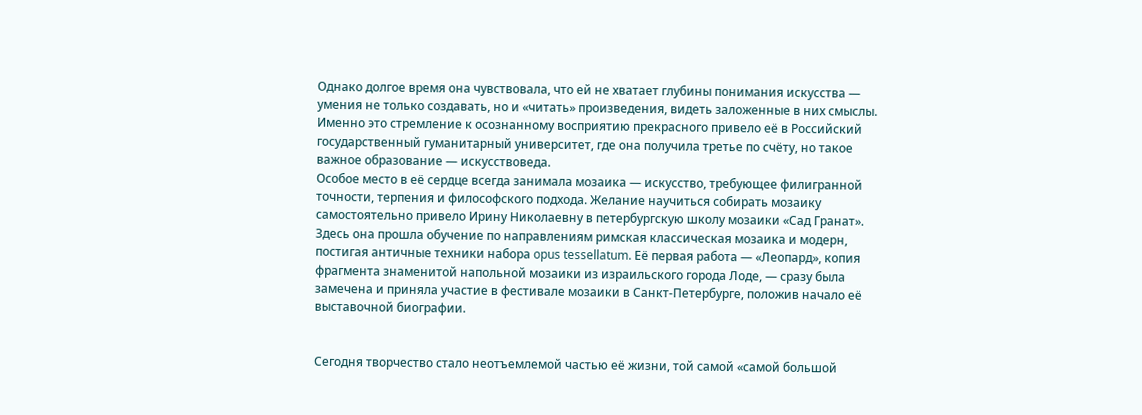Однако долгое время она чувствовала, что ей не хватает глубины понимания искусства — умения не только создавать, но и «читать» произведения, видеть заложенные в них смыслы. Именно это стремление к осознанному восприятию прекрасного привело её в Российский государственный гуманитарный университет, где она получила третье по счёту, но такое важное образование — искусствоведа.
Особое место в её сердце всегда занимала мозаика — искусство, требующее филигранной точности, терпения и философского подхода. Желание научиться собирать мозаику самостоятельно привело Ирину Николаевну в петербургскую школу мозаики «Сад Гранат». Здесь она прошла обучение по направлениям римская классическая мозаика и модерн, постигая античные техники набора opus tessellatum. Её первая работа — «Леопард», копия фрагмента знаменитой напольной мозаики из израильского города Лоде, — сразу была замечена и приняла участие в фестивале мозаики в Санкт-Петербурге, положив начало её выставочной биографии.


Сегодня творчество стало неотъемлемой частью её жизни, той самой «самой большой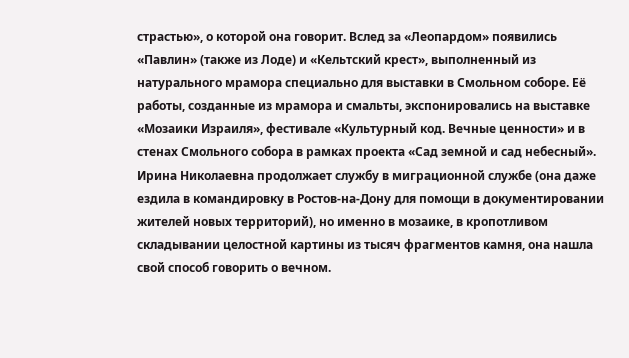страстью», о которой она говорит. Вслед за «Леопардом» появились «Павлин» (также из Лоде) и «Кельтский крест», выполненный из натурального мрамора специально для выставки в Смольном соборе. Её работы, созданные из мрамора и смальты, экспонировались на выставке «Мозаики Израиля», фестивале «Культурный код. Вечные ценности» и в стенах Смольного собора в рамках проекта «Сад земной и сад небесный». Ирина Николаевна продолжает службу в миграционной службе (она даже ездила в командировку в Ростов-на-Дону для помощи в документировании жителей новых территорий), но именно в мозаике, в кропотливом складывании целостной картины из тысяч фрагментов камня, она нашла свой способ говорить о вечном.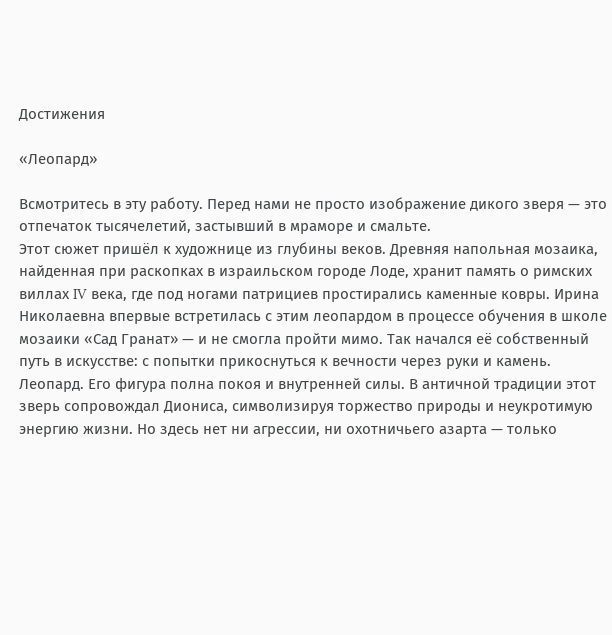Достижения

«Леопард»

Всмотритесь в эту работу. Перед нами не просто изображение дикого зверя — это отпечаток тысячелетий, застывший в мраморе и смальте.
Этот сюжет пришёл к художнице из глубины веков. Древняя напольная мозаика, найденная при раскопках в израильском городе Лоде, хранит память о римских виллах IV века, где под ногами патрициев простирались каменные ковры. Ирина Николаевна впервые встретилась с этим леопардом в процессе обучения в школе мозаики «Сад Гранат» — и не смогла пройти мимо. Так начался её собственный путь в искусстве: с попытки прикоснуться к вечности через руки и камень.
Леопард. Его фигура полна покоя и внутренней силы. В античной традиции этот зверь сопровождал Диониса, символизируя торжество природы и неукротимую энергию жизни. Но здесь нет ни агрессии, ни охотничьего азарта — только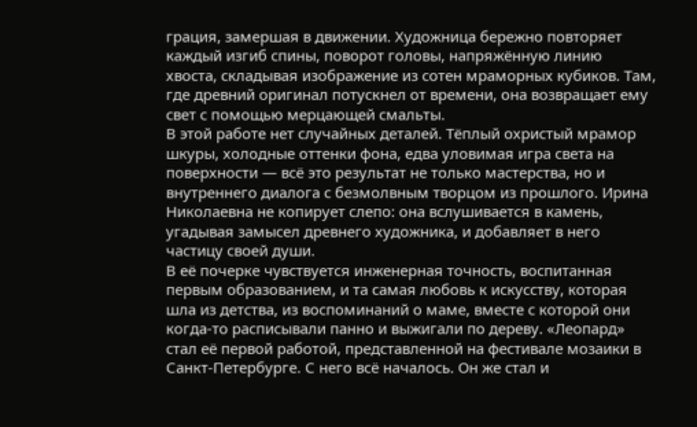грация, замершая в движении. Художница бережно повторяет каждый изгиб спины, поворот головы, напряжённую линию хвоста, складывая изображение из сотен мраморных кубиков. Там, где древний оригинал потускнел от времени, она возвращает ему свет с помощью мерцающей смальты.
В этой работе нет случайных деталей. Тёплый охристый мрамор шкуры, холодные оттенки фона, едва уловимая игра света на поверхности — всё это результат не только мастерства, но и внутреннего диалога с безмолвным творцом из прошлого. Ирина Николаевна не копирует слепо: она вслушивается в камень, угадывая замысел древнего художника, и добавляет в него частицу своей души.
В её почерке чувствуется инженерная точность, воспитанная первым образованием, и та самая любовь к искусству, которая шла из детства, из воспоминаний о маме, вместе с которой они когда-то расписывали панно и выжигали по дереву. «Леопард» стал её первой работой, представленной на фестивале мозаики в Санкт-Петербурге. С него всё началось. Он же стал и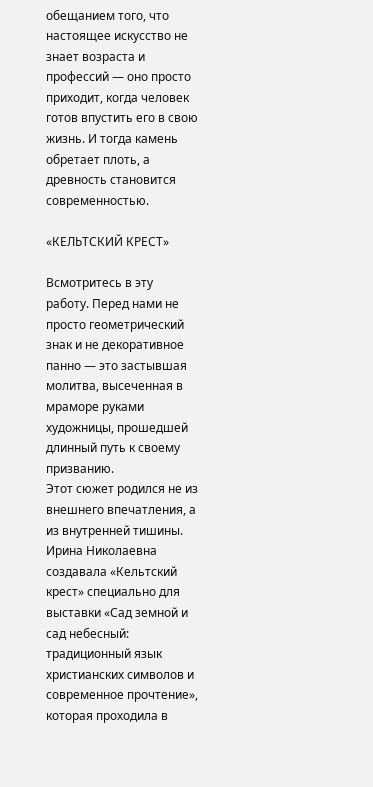обещанием того, что настоящее искусство не знает возраста и профессий — оно просто приходит, когда человек готов впустить его в свою жизнь. И тогда камень обретает плоть, а древность становится современностью.

«КЕЛЬТСКИЙ КРЕСТ»

Всмотритесь в эту работу. Перед нами не просто геометрический знак и не декоративное панно — это застывшая молитва, высеченная в мраморе руками художницы, прошедшей длинный путь к своему призванию.
Этот сюжет родился не из внешнего впечатления, а из внутренней тишины. Ирина Николаевна создавала «Кельтский крест» специально для выставки «Сад земной и сад небесный: традиционный язык христианских символов и современное прочтение», которая проходила в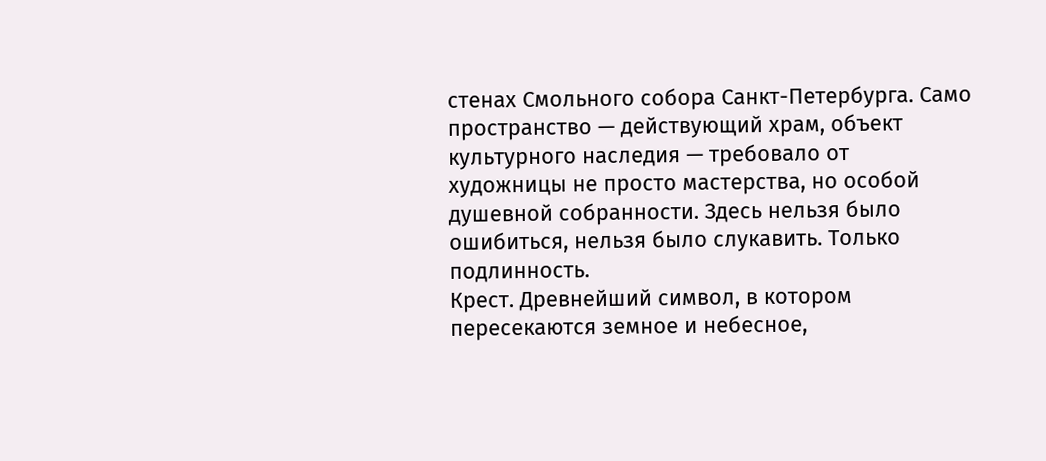стенах Смольного собора Санкт-Петербурга. Само пространство — действующий храм, объект культурного наследия — требовало от художницы не просто мастерства, но особой душевной собранности. Здесь нельзя было ошибиться, нельзя было слукавить. Только подлинность.
Крест. Древнейший символ, в котором пересекаются земное и небесное,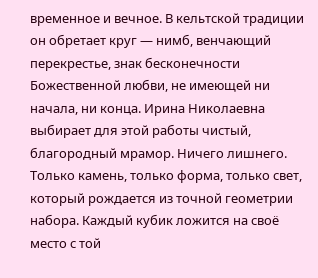временное и вечное. В кельтской традиции он обретает круг — нимб, венчающий перекрестье, знак бесконечности Божественной любви, не имеющей ни начала, ни конца. Ирина Николаевна выбирает для этой работы чистый, благородный мрамор. Ничего лишнего. Только камень, только форма, только свет, который рождается из точной геометрии набора. Каждый кубик ложится на своё место с той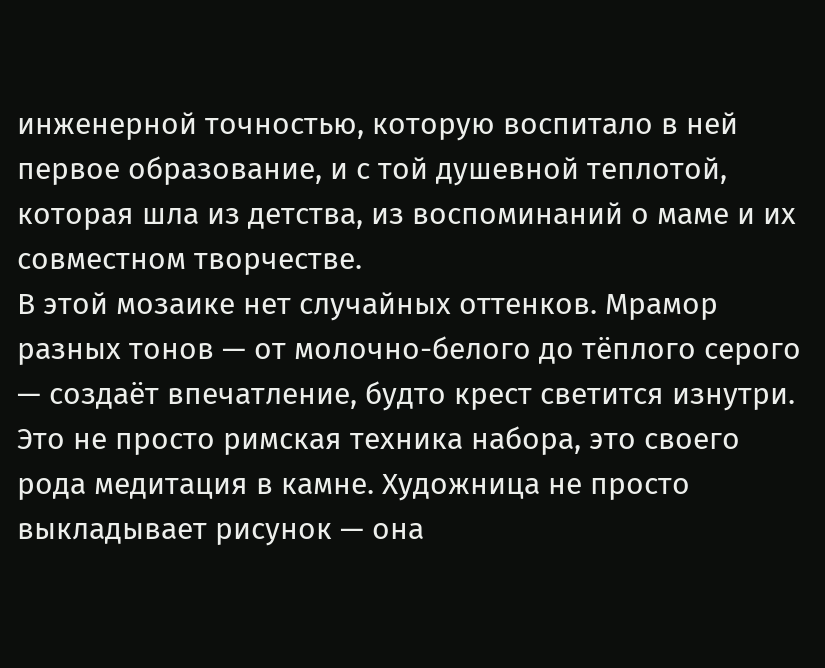инженерной точностью, которую воспитало в ней первое образование, и с той душевной теплотой, которая шла из детства, из воспоминаний о маме и их совместном творчестве.
В этой мозаике нет случайных оттенков. Мрамор разных тонов — от молочно-белого до тёплого серого — создаёт впечатление, будто крест светится изнутри. Это не просто римская техника набора, это своего рода медитация в камне. Художница не просто выкладывает рисунок — она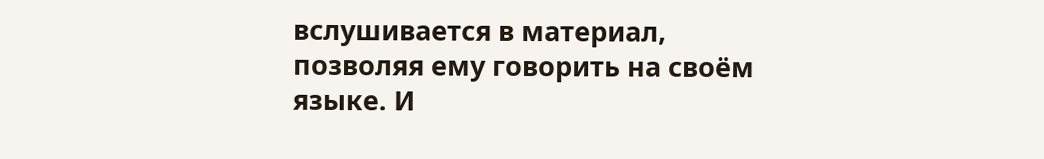вслушивается в материал, позволяя ему говорить на своём языке. И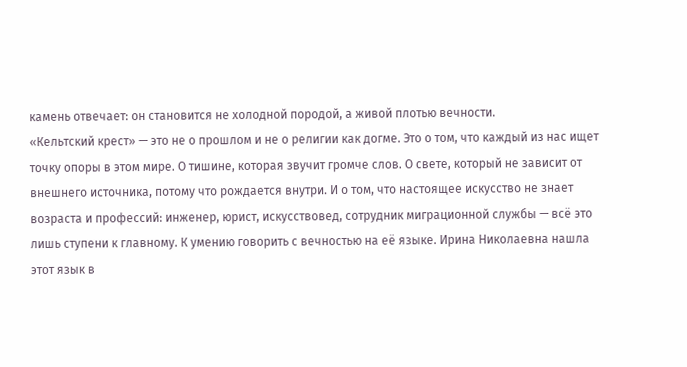камень отвечает: он становится не холодной породой, а живой плотью вечности.
«Кельтский крест» — это не о прошлом и не о религии как догме. Это о том, что каждый из нас ищет точку опоры в этом мире. О тишине, которая звучит громче слов. О свете, который не зависит от внешнего источника, потому что рождается внутри. И о том, что настоящее искусство не знает возраста и профессий: инженер, юрист, искусствовед, сотрудник миграционной службы — всё это лишь ступени к главному. К умению говорить с вечностью на её языке. Ирина Николаевна нашла этот язык в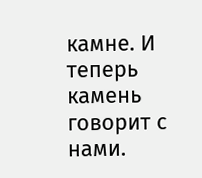камне. И теперь камень говорит с нами.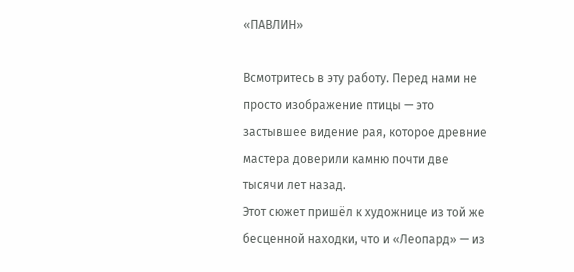«ПАВЛИН»

Всмотритесь в эту работу. Перед нами не просто изображение птицы — это застывшее видение рая, которое древние мастера доверили камню почти две тысячи лет назад.
Этот сюжет пришёл к художнице из той же бесценной находки, что и «Леопард» — из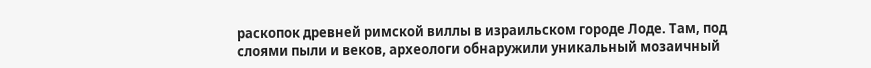раскопок древней римской виллы в израильском городе Лоде. Там, под слоями пыли и веков, археологи обнаружили уникальный мозаичный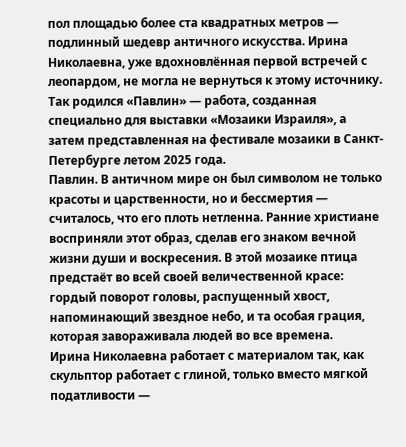пол площадью более ста квадратных метров — подлинный шедевр античного искусства. Ирина Николаевна, уже вдохновлённая первой встречей с леопардом, не могла не вернуться к этому источнику. Так родился «Павлин» — работа, созданная специально для выставки «Мозаики Израиля», а затем представленная на фестивале мозаики в Санкт-Петербурге летом 2025 года.
Павлин. В античном мире он был символом не только красоты и царственности, но и бессмертия — считалось, что его плоть нетленна. Ранние христиане восприняли этот образ, сделав его знаком вечной жизни души и воскресения. В этой мозаике птица предстаёт во всей своей величественной красе: гордый поворот головы, распущенный хвост, напоминающий звездное небо, и та особая грация, которая завораживала людей во все времена.
Ирина Николаевна работает с материалом так, как скульптор работает с глиной, только вместо мягкой податливости —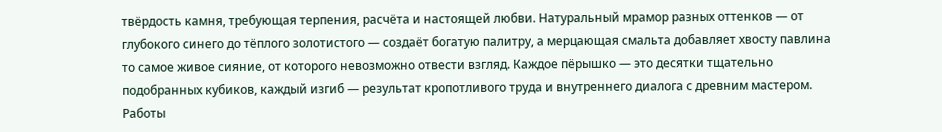твёрдость камня, требующая терпения, расчёта и настоящей любви. Натуральный мрамор разных оттенков — от глубокого синего до тёплого золотистого — создаёт богатую палитру, а мерцающая смальта добавляет хвосту павлина то самое живое сияние, от которого невозможно отвести взгляд. Каждое пёрышко — это десятки тщательно подобранных кубиков, каждый изгиб — результат кропотливого труда и внутреннего диалога с древним мастером.
Работы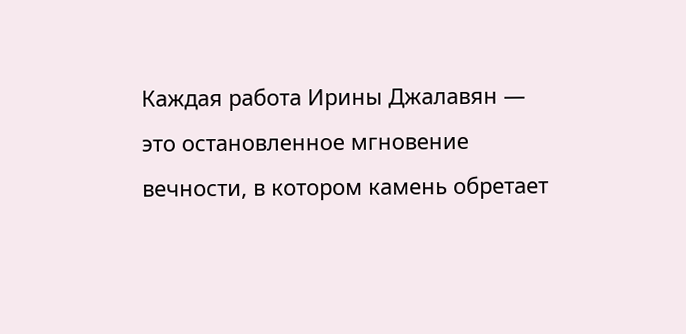Каждая работа Ирины Джалавян — это остановленное мгновение вечности, в котором камень обретает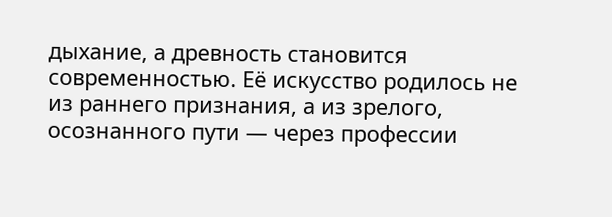дыхание, а древность становится современностью. Её искусство родилось не из раннего признания, а из зрелого, осознанного пути — через профессии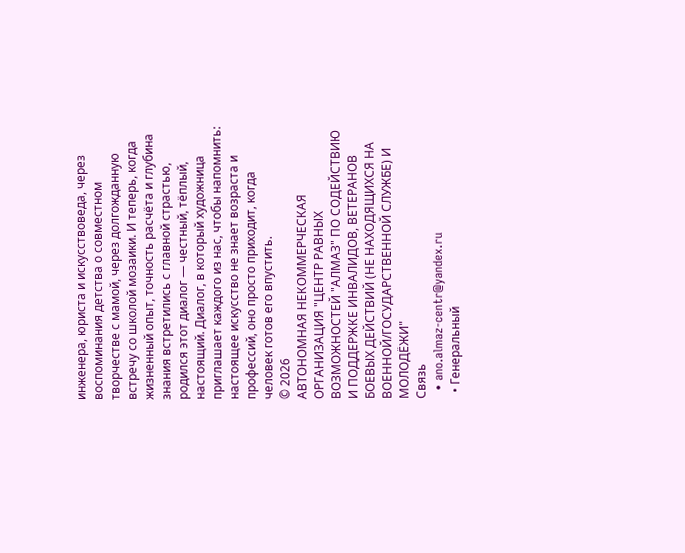инженера, юриста и искусствоведа, через воспоминания детства о совместном творчестве с мамой, через долгожданную встречу со школой мозаики. И теперь, когда жизненный опыт, точность расчёта и глубина знания встретились с главной страстью, родился этот диалог — честный, тёплый, настоящий. Диалог, в который художница приглашает каждого из нас, чтобы напомнить: настоящее искусство не знает возраста и профессий, оно просто приходит, когда человек готов его впустить.
© 2026
АВТОНОМНАЯ НЕКОММЕРЧЕСКАЯ ОРГАНИЗАЦИЯ "ЦЕНТР РАВНЫХ ВОЗМОЖНОСТЕЙ "АЛМАЗ" ПО СОДЕЙСТВИЮ И ПОДДЕРЖКЕ ИНВАЛИДОВ, ВЕТЕРАНОВ БОЕВЫХ ДЕЙСТВИЙ (НЕ НАХОДЯЩИХСЯ НА ВОЕННОЙ/ГОСУДАРСТВЕННОЙ СЛУЖБЕ) И МОЛОДЁЖИ"
Связь
  • ano.almaz-centr@yandex.ru
  • Генеральный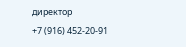директор
+7 (916) 452-20-91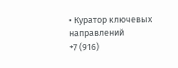• Куратор ключевых направлений
+7 (916)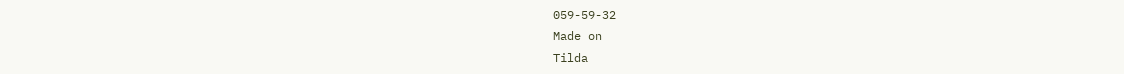059-59-32
Made on
Tilda